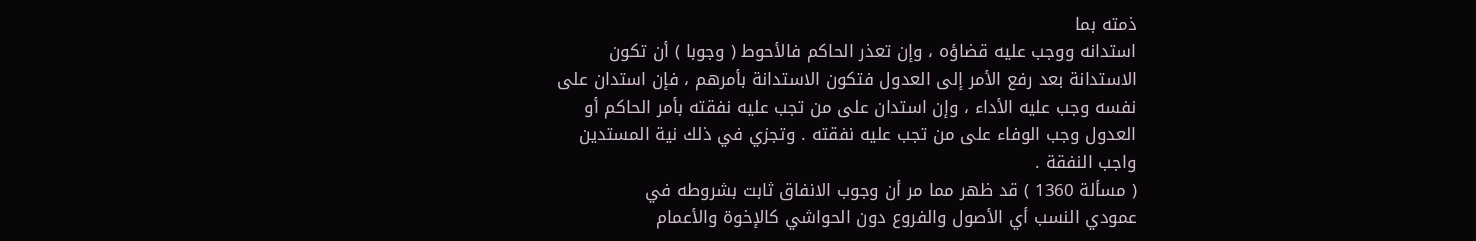ذمته بما
استدانه ووجب عليه قضاؤه ، وإن تعذر الحاكم فالأحوط ( وجوبا ) أن تكون
الاستدانة بعد رفع الأمر إلى العدول فتكون الاستدانة بأمرهم ، فإن استدان على
نفسه وجب عليه الأداء ، وإن استدان على من تجب عليه نفقته بأمر الحاكم أو
العدول وجب الوفاء على من تجب عليه نفقته . وتجزي في ذلك نية المستدين
واجب النفقة .
( مسألة 1360 ) قد ظهر مما مر أن وجوب الانفاق ثابت بشروطه في
عمودي النسب أي الأصول والفروع دون الحواشي كالإخوة والأعمام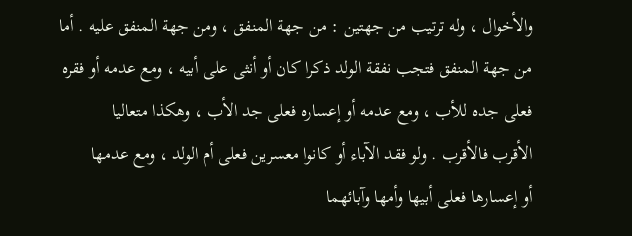والأخوال ، وله ترتيب من جهتين : من جهة المنفق ، ومن جهة المنفق عليه . أما
من جهة المنفق فتجب نفقة الولد ذكرا كان أو أنثى على أبيه ، ومع عدمه أو فقره
فعلى جده للأب ، ومع عدمه أو إعساره فعلى جد الأب ، وهكذا متعاليا
الأقرب فالأقرب . ولو فقد الآباء أو كانوا معسرين فعلى أم الولد ، ومع عدمها
أو إعسارها فعلى أبيها وأمها وآبائهما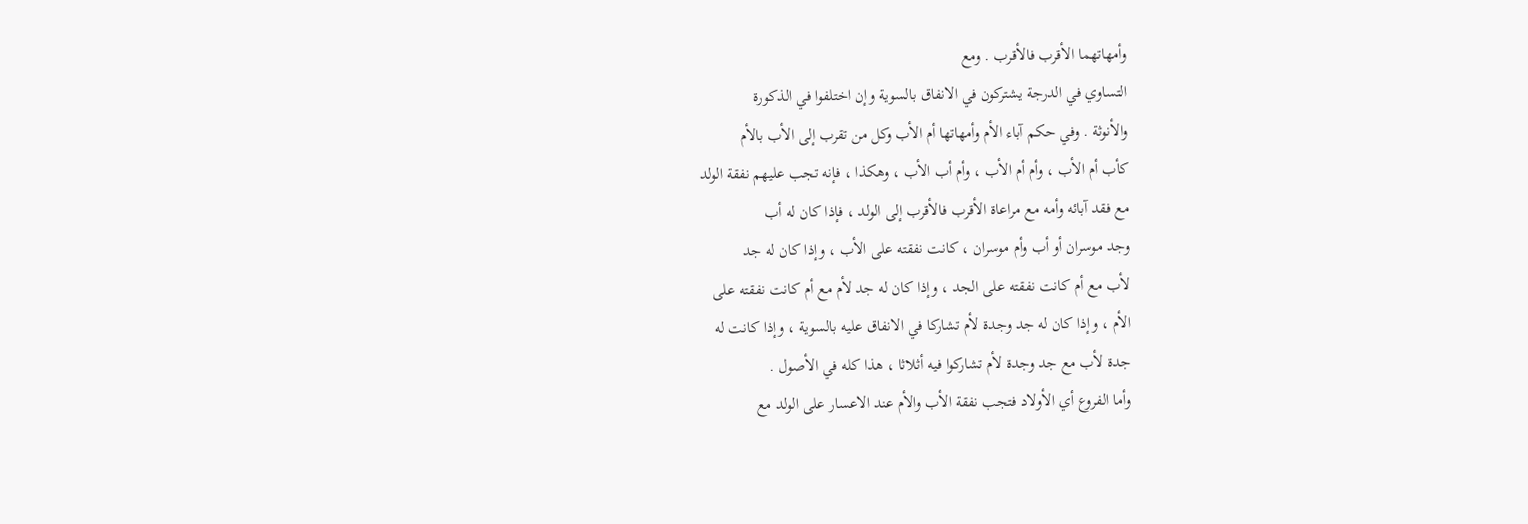وأمهاتهما الأقرب فالأقرب . ومع
التساوي في الدرجة يشتركون في الانفاق بالسوية وإن اختلفوا في الذكورة
والأنوثة . وفي حكم آباء الأم وأمهاتها أم الأب وكل من تقرب إلى الأب بالأم
كأب أم الأب ، وأم أم الأب ، وأم أب الأب ، وهكذا ، فإنه تجب عليهم نفقة الولد
مع فقد آبائه وأمه مع مراعاة الأقرب فالأقرب إلى الولد ، فإذا كان له أب
وجد موسران أو أب وأم موسران ، كانت نفقته على الأب ، وإذا كان له جد
لأب مع أم كانت نفقته على الجد ، وإذا كان له جد لأم مع أم كانت نفقته على
الأم ، وإذا كان له جد وجدة لأم تشاركا في الانفاق عليه بالسوية ، وإذا كانت له
جدة لأب مع جد وجدة لأم تشاركوا فيه أثلاثا ، هذا كله في الأصول .
وأما الفروع أي الأولاد فتجب نفقة الأب والأم عند الاعسار على الولد مع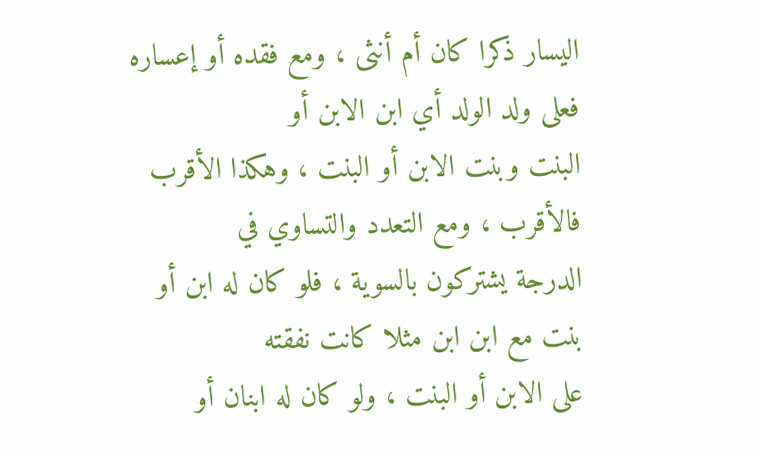اليسار ذكرا كان أم أنثى ، ومع فقده أو إعساره فعلى ولد الولد أي ابن الابن أو
البنت وبنت الابن أو البنت ، وهكذا الأقرب فالأقرب ، ومع التعدد والتساوي في
الدرجة يشتركون بالسوية ، فلو كان له ابن أو بنت مع ابن ابن مثلا كانت نفقته
على الابن أو البنت ، ولو كان له ابنان أو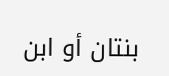بنتان أو ابن